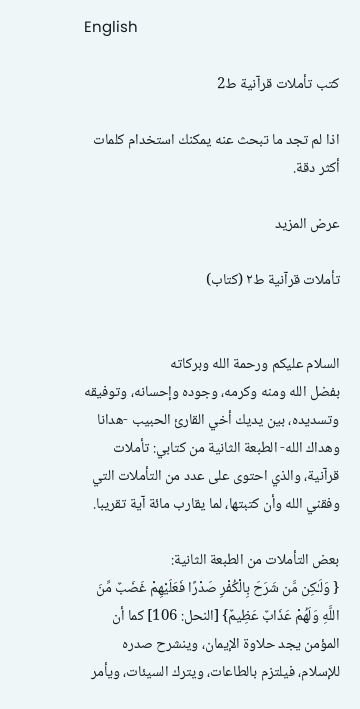English

كتب تأملات قرآنية ط2

اذا لم تجد ما تبحث عنه يمكنك استخدام كلمات أكثر دقة.

عرض المزيد

تأملات قرآنية ط٢ (كتاب)


السلام عليكم ورحمة الله وبركاته
بفضل الله ومنه وكرمه، وجوده وإحسانه، وتوفيقه وتسديده، بين يديك أخي القارئ الحبيب -هدانا وهداك الله- الطبعة الثانية من كتابي: تأملات قرآنية، والذي احتوى على عدد من التأملات التي وفقني الله وأن كتبتها، لما يقارب مائة آية تقريبا.

بعض التأملات من الطبعة الثانية:
{ وَلَـٰكِن مَّن شَرَحَ بِالْكُفْرِ صَدْرًا فَعَلَيْهِمْ غَضَبٌ مِّنَ اللَّهِ وَلَهُمْ عَذَابٌ عَظِيمٌ} [النحل: 106] كما أن المؤمن يجد حلاوة الإيمان، وينشرح صدره للإسلام، فيلتزم بالطاعات، ويترك السيئات، ويأمر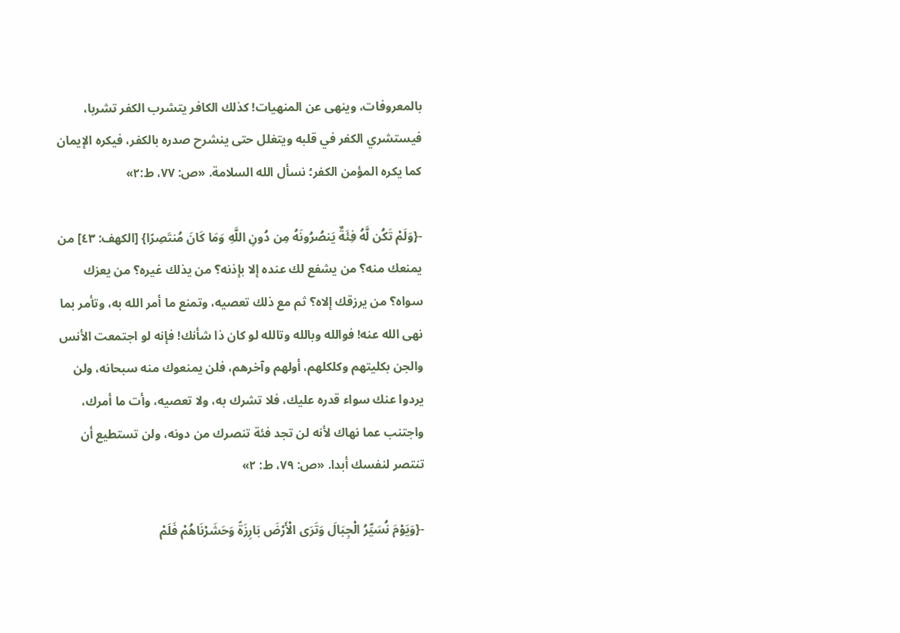بالمعروفات، وينهى عن المنهيات! كذلك الكافر يتشرب الكفر تشربا، فيستشري الكفر في قلبه ويتغلل حتى ينشرح صدره بالكفر، فيكره الإيمان كما يكره المؤمن الكفر؛ نسأل الله السلامة. «ص: ٧٧، ط:٢»

-{وَلَمْ تَكُن لَّهُ فِئَةٌ يَنصُرُونَهُ مِن دُونِ اللَّهِ وَمَا كَانَ مُنتَصِرًا} [الكهف: ٤٣] من يمنعك منه؟ من يشفع لك عنده إلا بإذنه؟ من يذلك غيره؟ من يعزك سواه؟ من يرزقك إلاه؟ ثم مع ذلك تعصيه، وتمنع ما أمر الله به، وتأمر بما نهى الله عنه! فوالله وبالله وتالله لو كان ذا شأنك! فإنه لو اجتمعت الأنس والجن بكليتهم وكلكلهم، أولهم وآخرهم، فلن يمنعوك منه سبحانه، ولن يردوا عنك سواء قدره عليك، فلا تشرك به، ولا تعصيه، وأت ما أمرك، واجتنب عما نهاك لأنه لن تجد فئة تنصرك من دونه، ولن تستطيع أن تنتصر لنفسك أبدا. «ص: ٧٩، ط: ٢»

-{وَيَوْمَ نُسَيِّرُ الْجِبَالَ وَتَرَى الْأَرْضَ بَارِزَةً وَحَشَرْنَاهُمْ فَلَمْ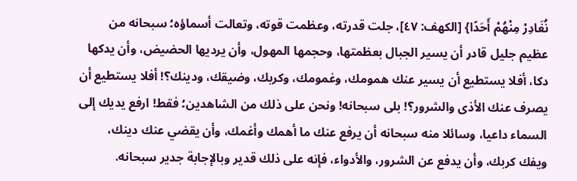نُغَادِرْ مِنْهُمْ أَحَدًا} [الكهف: ٤٧]، جلت قدرته، وعظمت قوته، وتعالت أسماؤه؛ سبحانه من عظيم جليل قادر أن يسير الجبال بعظمتها، وحجمها المهول، وأن يرديها الحضيض، وأن يدكها دكا، أفلا يستطيع أن يسير عنك همومك، وغمومك، وكربك، وضيقك، ودينك؟! أفلا يستطيع أن يصرف عنك الأذى والشرور؟! بلى سبحانه! ونحن على ذلك من الشاهدين؛ فقط! ارفع يديك إلى السماء داعيا، وسائلا منه سبحانه أن يرفع عنك ما أهمك وأغمك، وأن يقضي عنك دينك، ويفك كربك، وأن يدفع عن الشرور، والأدواء، فإنه على ذلك قدير وبالإجابة جدير سبحانه.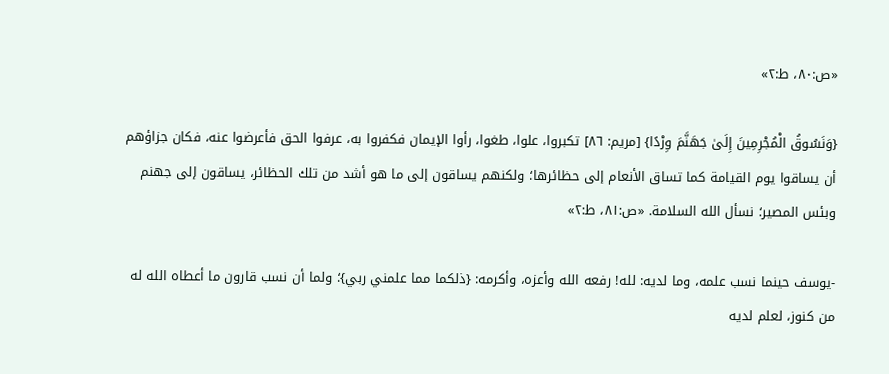«ص:٨٠، ط:٢»

{وَنَسُوقُ الْمُجْرِمِينَ إِلَىٰ جَهَنَّمَ وِرْدًا} [مريم: ٨٦] تكبروا، علوا، طغوا، رأوا الإيمان فكفروا به، عرفوا الحق فأعرضوا عنه، فكان جزاؤهم أن يساقوا يوم القيامة كما تساق الأنعام إلى حظائرها؛ ولكنهم يساقون إلى ما هو أشد من تلك الحظائر، يساقون إلى جهنم وبئس المصير؛ نسأل الله السلامة. «ص:٨١، ط:٢»

-يوسف حينما نسب علمه، وما لديه: لله! رفعه الله وأعزه، وأكرمه: {ذلكما مما علمني ربي}؛ ولما أن نسب قارون ما أعطاه الله له من كنوز، لعلم لديه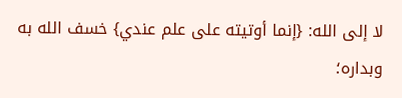لا إلى الله: {إنما أوتيته على علم عندي} خسف الله به وبداره؛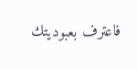فاعترف بعبوديتك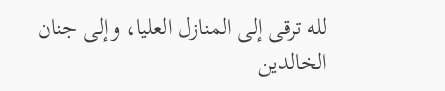لله ترقى إلى المنازل العليا، وإلى جنان الخالدين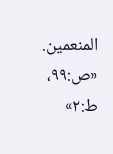المنعمين. «ص:٩٩، ط:٢»